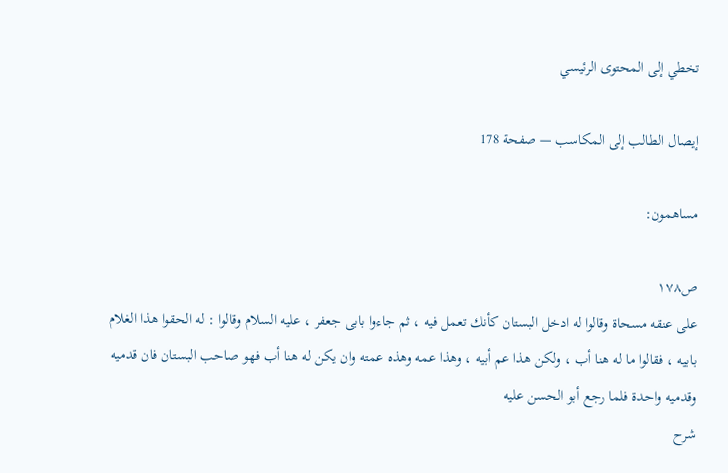تخطي إلى المحتوى الرئيسي

إيصال الطالب إلى المكاسب — صفحة 178

مساهمون:

ص١٧٨
على عنقه مسحاة وقالوا له ادخل البستان كأنك تعمل فيه ، ثم جاءوا بابى جعفر ، عليه السلام وقالوا : له الحقوا هذا الغلام بابيه ، فقالوا ما له هنا أب ، ولكن هذا عم أبيه ، وهذا عمه وهذه عمته وان يكن له هنا أب فهو صاحب البستان فان قدميه وقدميه واحدة فلما رجع أبو الحسن عليه
شرح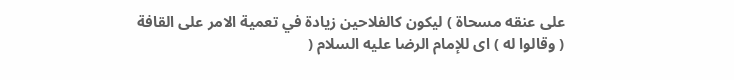على عنقه مسحاة ) ليكون كالفلاحين زيادة في تعمية الامر على القافة ( وقالوا له ) اى للإمام الرضا عليه السلام (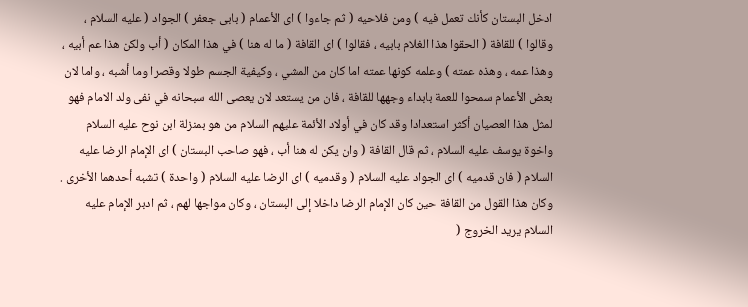ادخل البستان كأنك تعمل فيه ) ومن فلاحيه ( ثم جاءوا ) اى الأعمام ( بابى جعفر ) الجواد ( عليه السلام ، وقالوا ) للقافة ( الحقوا هذا الغلام بابيه ، فقالوا ) اى القافة ( ما له هنا ) في هذا المكان ( أب ولكن هذا عم أبيه ، وهذا عمه ، وهذه عمته ) وعلمه كونها عمته اما كان من المشي ، وكيفية الجسم طولا وقصرا وما أشبه ، واما لان بعض الأعمام سمحوا للعمة بابداء وجهها للقافة ، فان من يستعد لان يعصى الله سبحانه في نفى ولد الامام فهو لمثل هذا العصيان أكثر استعدادا وقد كان في أولاد الأئمة عليهم السلام من هو بمنزلة ابن نوح عليه السلام واخوة يوسف عليه السلام ، ثم قال القافة ( وان يكن له هنا أب ، فهو صاحب البستان ) اى الإمام الرضا عليه السلام ( فان قدميه ) اى الجواد عليه السلام ( وقدميه ) اى الرضا عليه السلام ( واحدة ) تشبه أحدهما الأخرى . وكان هذا القول من القافة حين كان الإمام الرضا داخلا إلى البستان ، وكان مواجها لهم ، ثم ادبر الإمام عليه السلام يريد الخروج (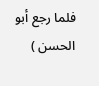فلما رجع أبو الحسن )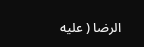الرضا ( عليه